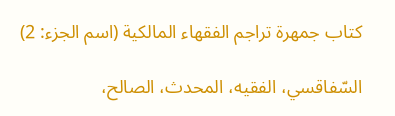كتاب جمهرة تراجم الفقهاء المالكية (اسم الجزء: 2)

السّفاقسي، الفقيه، المحدث، الصالح،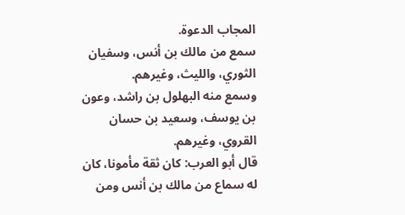المجاب الدعوة.
سمع من مالك بن أنس، وسفيان الثوري، والليث، وغيرهم.
وسمع منه البهلول بن راشد، وعون بن يوسف، وسعيد بن حسان القروي، وغيرهم.
قال أبو العرب: كان ثقة مأمونا، كان له سماع من مالك بن أنس ومن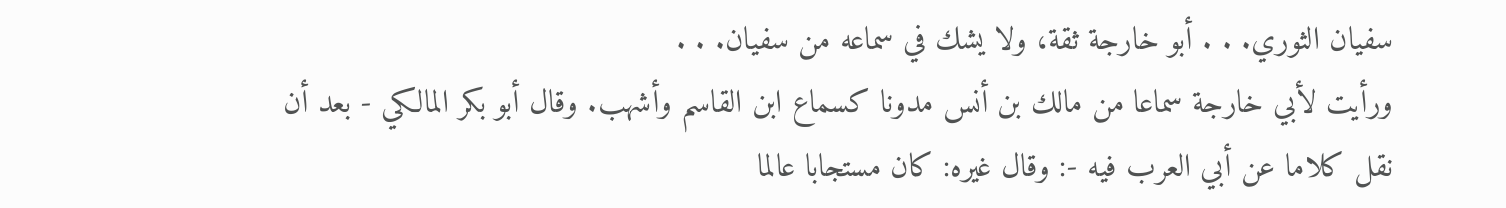سفيان الثوري. . . أبو خارجة ثقة، ولا يشك في سماعه من سفيان. . .
ورأيت لأبي خارجة سماعا من مالك بن أنس مدونا كسماع ابن القاسم وأشهب. وقال أبو بكر المالكي - بعد أن نقل كلاما عن أبي العرب فيه -: وقال غيره: كان مستجابا عالما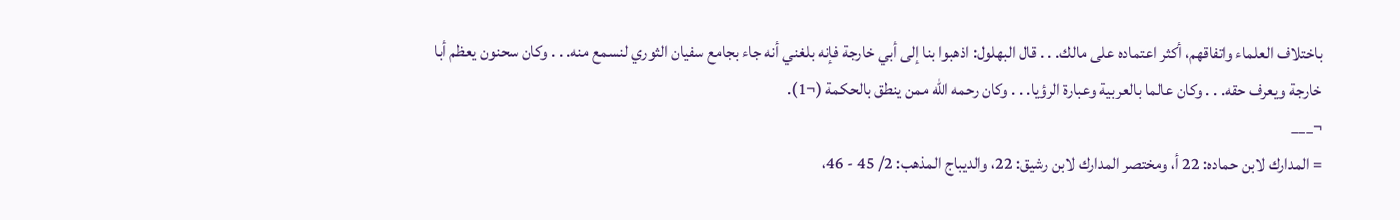باختلاف العلماء واتفاقهم، أكثر اعتماده على مالك. . . قال البهلول: اذهبوا بنا إلى أبي خارجة فإنه بلغني أنه جاء بجامع سفيان الثوري لنسمع منه. . . وكان سحنون يعظم أبا خارجة ويعرف حقه. . . وكان عالما بالعربية وعبارة الرؤيا. . . وكان رحمه الله ممن ينطق بالحكمة (¬1).
¬___
= المدارك لابن حماده: 22 أ، ومختصر المدارك لابن رشيق: 22، والديباج المذهب: 2/ 45 - 46،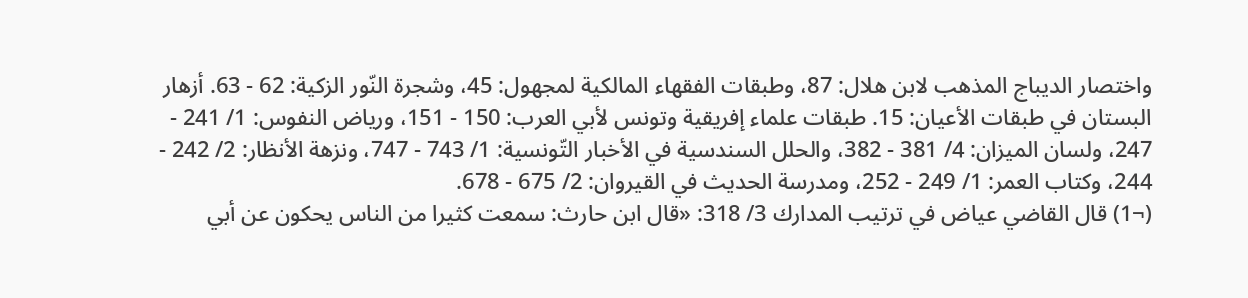واختصار الديباج المذهب لابن هلال: 87، وطبقات الفقهاء المالكية لمجهول: 45، وشجرة النّور الزكية: 62 - 63. أزهار البستان في طبقات الأعيان: 15. طبقات علماء إفريقية وتونس لأبي العرب: 150 - 151، ورياض النفوس: 1/ 241 - 247، ولسان الميزان: 4/ 381 - 382، والحلل السندسية في الأخبار التّونسية: 1/ 743 - 747، ونزهة الأنظار: 2/ 242 - 244، وكتاب العمر: 1/ 249 - 252، ومدرسة الحديث في القيروان: 2/ 675 - 678.
(¬1) قال القاضي عياض في ترتيب المدارك 3/ 318: «قال ابن حارث: سمعت كثيرا من الناس يحكون عن أبي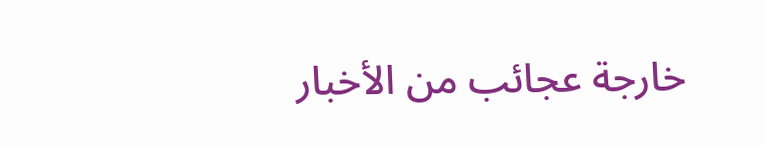خارجة عجائب من الأخبار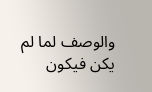والوصف لما لم يكن فيكون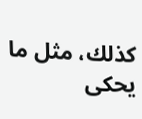كذلك، مثل ما يحكى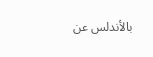بالأندلس عن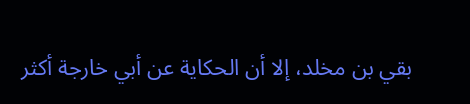بقي بن مخلد، إلا أن الحكاية عن أبي خارجة أكثر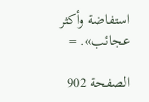استفاضة وأكثر عجائب». =

الصفحة 902